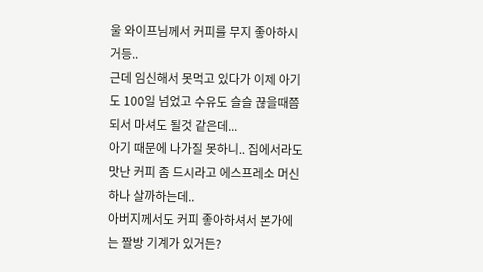울 와이프님께서 커피를 무지 좋아하시거등..
근데 임신해서 못먹고 있다가 이제 아기도 100일 넘었고 수유도 슬슬 끊을때쯤 되서 마셔도 될것 같은데...
아기 때문에 나가질 못하니.. 집에서라도 맛난 커피 좀 드시라고 에스프레소 머신 하나 살까하는데..
아버지께서도 커피 좋아하셔서 본가에는 짤방 기계가 있거든?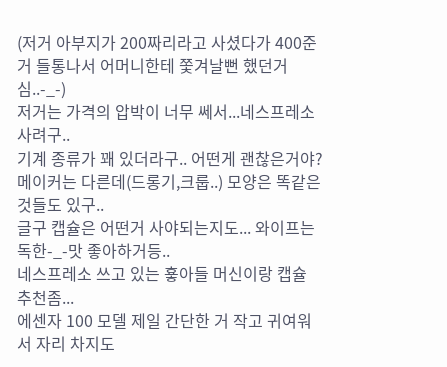(저거 아부지가 200짜리라고 사셨다가 400준거 들통나서 어머니한테 쫓겨날뻔 했던거심..-_-)
저거는 가격의 압박이 너무 쎄서...네스프레소 사려구..
기계 종류가 꽤 있더라구.. 어떤게 괜찮은거야? 메이커는 다른데(드롱기,크룹..) 모양은 똑같은것들도 있구..
글구 캡슐은 어떤거 사야되는지도... 와이프는 독한-_-맛 좋아하거등..
네스프레소 쓰고 있는 훃아들 머신이랑 캡슐 추천좀...
에센자 100 모델 제일 간단한 거 작고 귀여워서 자리 차지도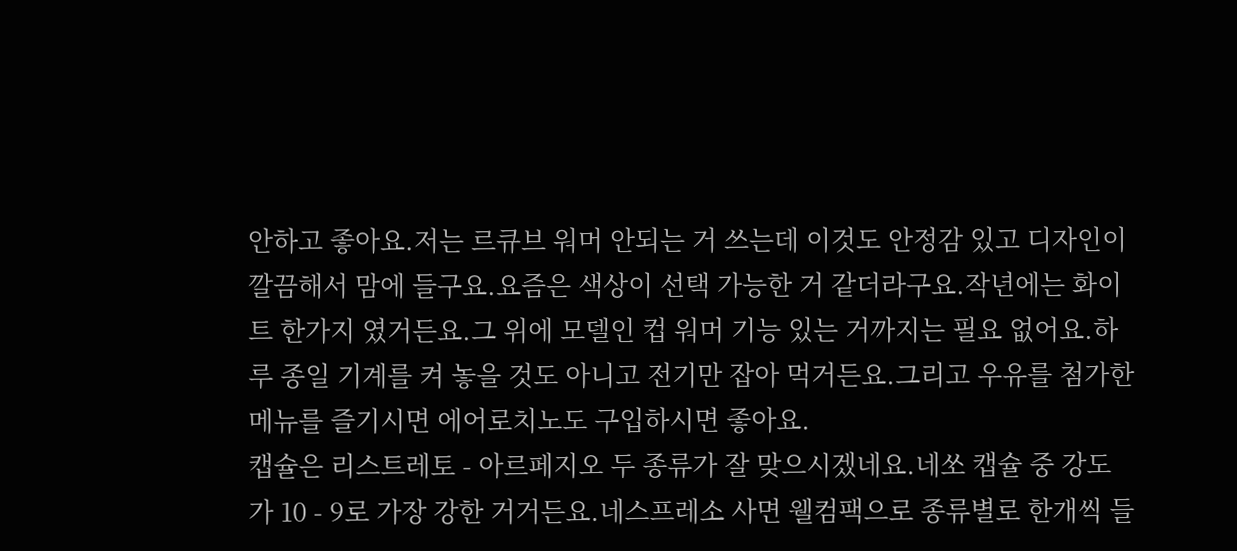안하고 좋아요.저는 르큐브 워머 안되는 거 쓰는데 이것도 안정감 있고 디자인이 깔끔해서 맘에 들구요.요즘은 색상이 선택 가능한 거 같더라구요.작년에는 화이트 한가지 였거든요.그 위에 모델인 컵 워머 기능 있는 거까지는 필요 없어요.하루 종일 기계를 켜 놓을 것도 아니고 전기만 잡아 먹거든요.그리고 우유를 첨가한 메뉴를 즐기시면 에어로치노도 구입하시면 좋아요.
캡슐은 리스트레토 - 아르페지오 두 종류가 잘 맞으시겠네요.네쏘 캡슐 중 강도가 10 - 9로 가장 강한 거거든요.네스프레소 사면 웰컴팩으로 종류별로 한개씩 들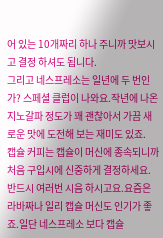어 있는 10개짜리 하나 주니까 맛보시고 결정 하셔도 됩니다.
그리고 네스프레소는 일년에 두 번인가? 스페셜 클럽이 나와요.작년에 나온 지노갈파 정도가 꽤 괜찮아서 가끔 새로운 맛에 도전해 보는 재미도 있죠.
캡슐 커피는 캡슐이 머신에 종속되니까 처음 구입시에 신중하게 결정하세요.반드시 여러번 시음 하시고요.요즘은 라바짜나 일리 캡슐 머신도 인기가 좋죠.일단 네스프레소 보다 캡슐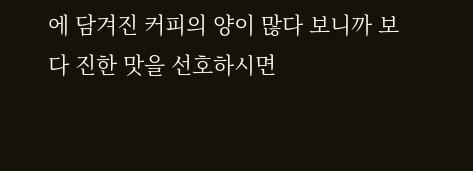에 담겨진 커피의 양이 많다 보니까 보다 진한 맛을 선호하시면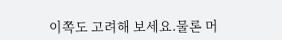이쪽도 고려해 보세요.물론 머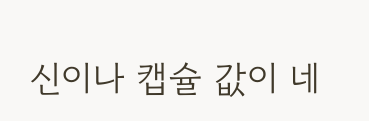신이나 캡슐 값이 네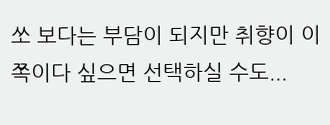쏘 보다는 부담이 되지만 취향이 이쪽이다 싶으면 선택하실 수도...